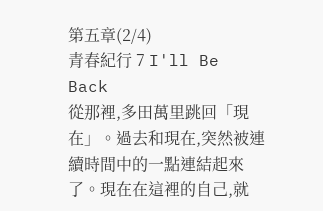第五章(2/4)
青春紀行 7 I'll Be Back
從那裡,多田萬里跳回「現在」。過去和現在,突然被連續時間中的一點連結起來了。現在在這裡的自己,就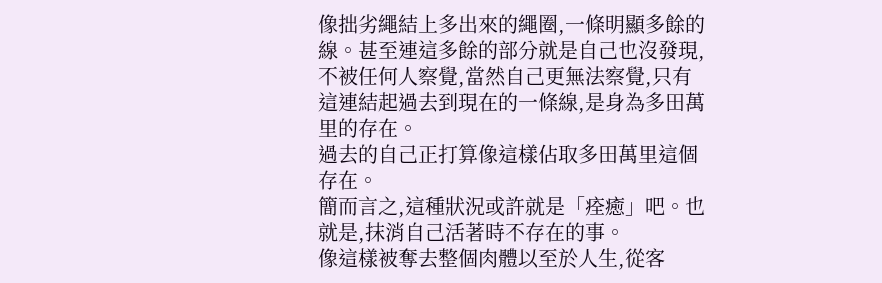像拙劣繩結上多出來的繩圈,一條明顯多餘的線。甚至連這多餘的部分就是自己也沒發現,不被任何人察覺,當然自己更無法察覺,只有這連結起過去到現在的一條線,是身為多田萬里的存在。
過去的自己正打算像這樣佔取多田萬里這個存在。
簡而言之,這種狀況或許就是「痊癒」吧。也就是,抹消自己活著時不存在的事。
像這樣被奪去整個肉體以至於人生,從客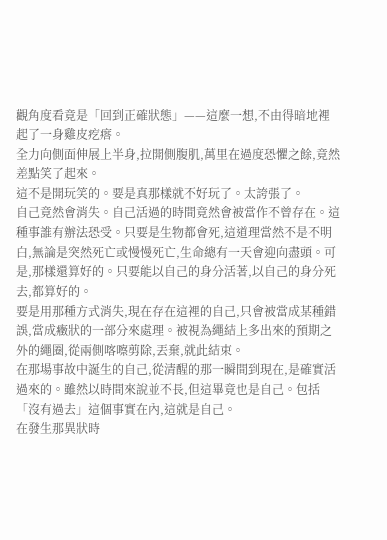觀角度看竟是「回到正確狀態」——這麼一想,不由得暗地裡起了一身雞皮疙瘩。
全力向側面伸展上半身,拉開側腹肌,萬里在過度恐懼之餘,竟然差點笑了起來。
這不是開玩笑的。要是真那樣就不好玩了。太誇張了。
自己竟然會消失。自己活過的時間竟然會被當作不曾存在。這種事誰有辦法恐受。只要是生物都會死,這道理當然不是不明白,無論是突然死亡或慢慢死亡,生命總有一天會迎向盡頭。可是,那樣還算好的。只要能以自己的身分活著,以自己的身分死去,都算好的。
要是用那種方式消失,現在存在這裡的自己,只會被當成某種錯誤,當成癥狀的一部分來處理。被視為繩結上多出來的預期之外的繩圈,從兩側喀嚓剪除,丟棄,就此結束。
在那場事故中誕生的自己,從清醒的那一瞬間到現在,是確實活過來的。雖然以時間來說並不長,但這畢竟也是自己。包括「沒有過去」這個事實在內,這就是自己。
在發生那異狀時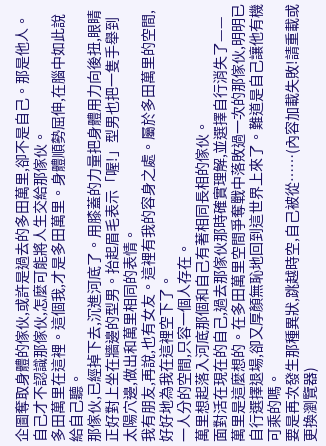企圖奪取身體的傢伙,或許是過去的多田萬里,卻不是自己。那是他人。自己才不認識那傢伙,怎麼可能將人生交給那傢伙。
多田萬里在這裡。這個我,才是多田萬里。身體順勢屈伸,在腦中如此說給自己聽。
那傢伙,已經掉下去,沉進河底了。用膝蓋的力量把身體用力向後扭,眼睛正好對上坐在牆邊的型男。抬起眉毛表示「喔!」型男也把一隻手舉到太陽穴邊,做出和萬里相同的表情。
我有朋友,再說,也有女友。這裡有我的容身之處。屬於多田萬里的空間,好好地為我在這裡空下了。
一人分的空間,只容一個人存在。
萬里想起落入河底那個和自己有著相同長相的傢伙。
面對活在現在的自己,過去那傢伙那時確實理解,並選擇自行消失了——萬里是這麼想的。在多田萬里空間爭奪戰中落敗過一次的那傢伙,明明已自行選擇退場,卻又厚顏無恥地回到這世界上來了。難道是自己讓他有機可乘的嗎。
要是再次發生那種異狀,跳越時空,自己被從……(內容加載失敗!請重載或更換瀏覽器)